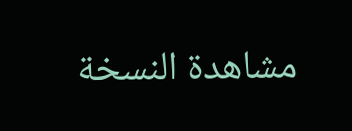مشاهدة النسخة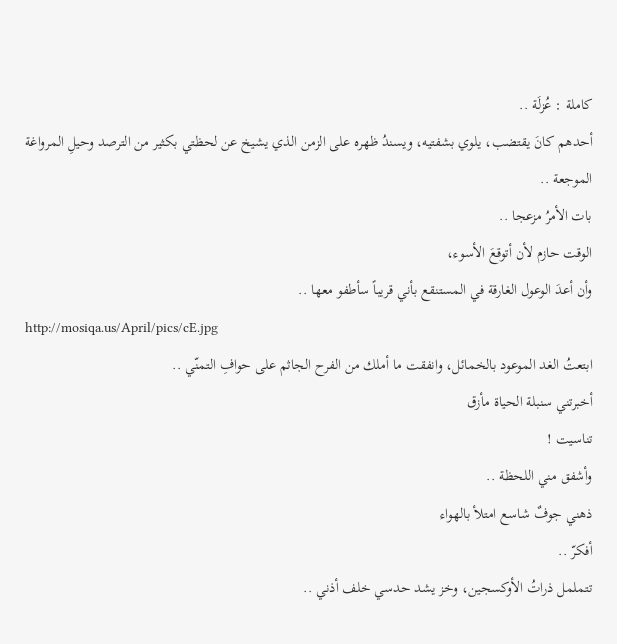كاملة : عُزلَة ..
أحدهم كانَ يقتضب، يلوي بشفتيه، ويسندُ ظهره على الزمن الذي يشيخ عن لحظتي بكثير من الترصد وحيلِ المرواغة الموجعة ..
بات الأمرُ مزعجا ..
الوقت حازم لأن أتوقعَ الأسوء،
وأن أعدَ الوعول الغارقة في المستنقع بأني قريباً سأطفو معها ..
http://mosiqa.us/April/pics/cE.jpg
ابتعتُ الغد الموعود بالخمائل، وانفقت ما أملك من الفرح الجاثم على حوافِ التمنّي ..
أخبرتني سنبلة الحياة مأزق
تناسيت !
وأشفق مني اللحظة ..
ذهني جوفٌ شاسع امتلأ بالهواء
أفكرّ ..
تتململ ذراتُ الأوكسجين، وخز يشد حدسي خلف أذني ..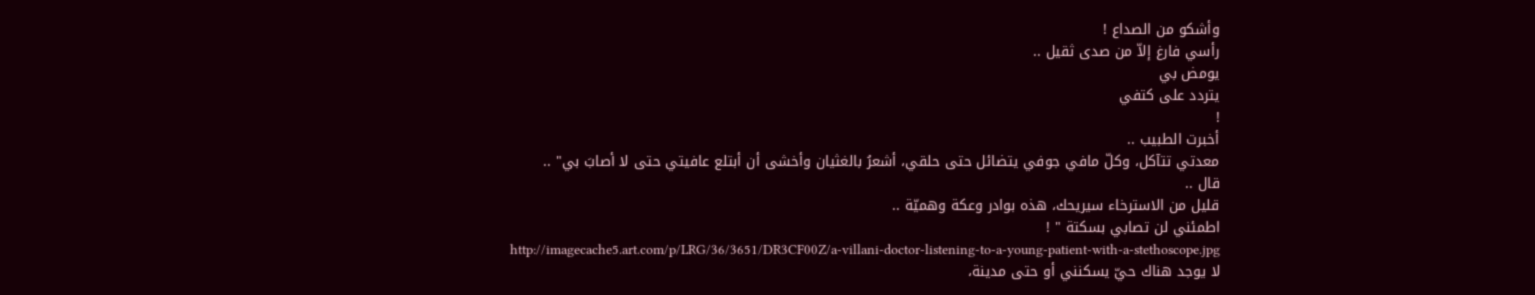وأشكو من الصداع !
رأسي فارغ إلاّ من صدى ثقيل ..
يومض بي
يتردد على كتفي
!
أخبرت الطبيب ..
معدتي تتآكل، وكلّ مافي جوفي يتضائل حتى حلقي، أشعرُ بالغثيان وأخشى أن أبتلع عافيتي حتى لا أصابَ بي" ..
قال ..
قليل من الاسترخاء سيريحك، هذه بوادر وعكة وهميّة ..
اطمئني لن تصابي بسكتة " !
http://imagecache5.art.com/p/LRG/36/3651/DR3CF00Z/a-villani-doctor-listening-to-a-young-patient-with-a-stethoscope.jpg
لا يوجد هناك حيّ يسكنني أو حتى مدينة،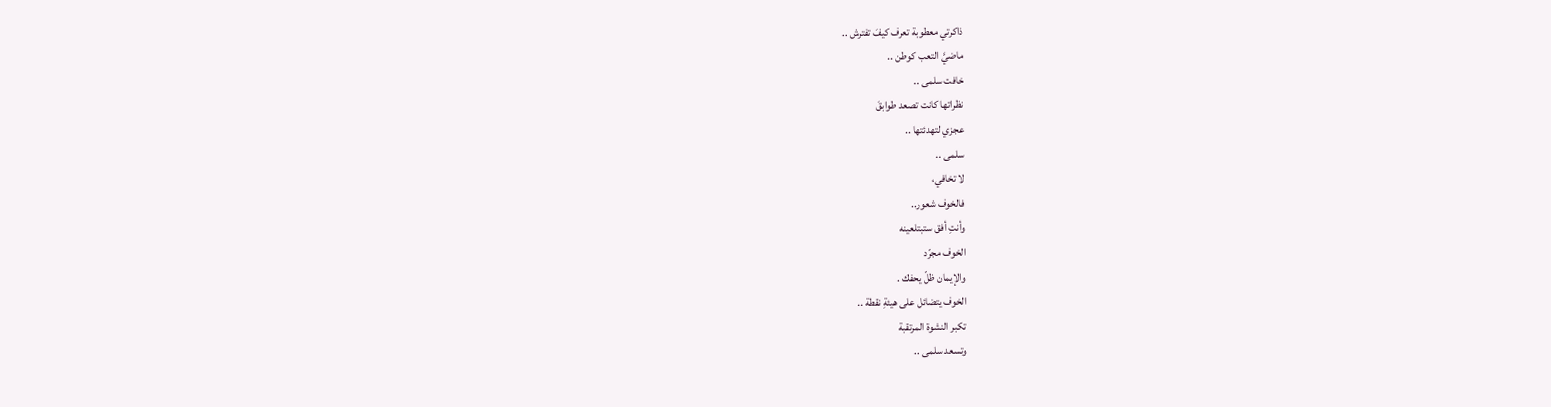ذاكرتي معطوبة تعرف كيفَ تفترش ..
ماضيَّ التعب كوطن ..
خافت سلمى ..
نظراتها كانت تصعد طوابقَ
عجزي لتهدئتها ..
سلمى ..
لا تخافي،
فالخوف شعور..
وأنتِ أفق ستبتلعينه
الخوف مجرّد
والإيمان ظلّ يحفك .
الخوف يتضائل على هيئةِ نقطة ..
تكبر النشوة المرتقبة
وتسعد سلمى ..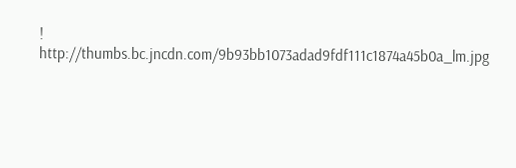!
http://thumbs.bc.jncdn.com/9b93bb1073adad9fdf111c1874a45b0a_lm.jpg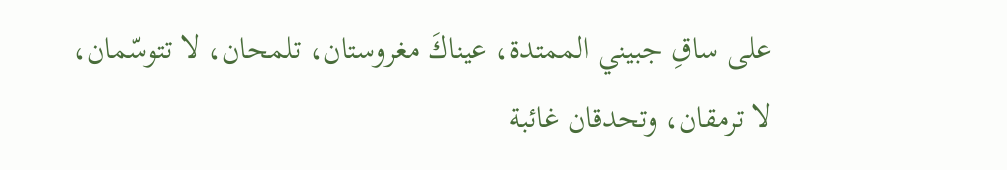على ساقِ جبيني الممتدة، عيناكَ مغروستان، تلمحان، لا تتوسّمان،
لا ترمقان، وتحدقان غائبة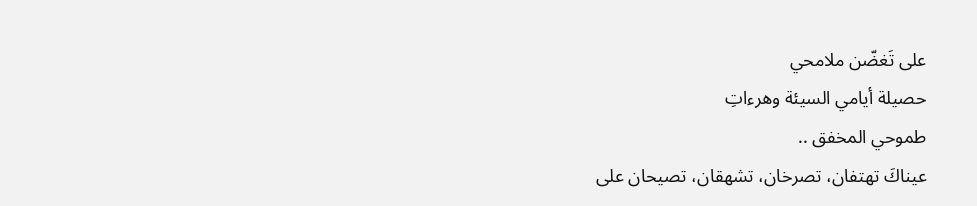على تَغضّن ملامحي
حصيلة أيامي السيئة وهرءاتِ
طموحي المخفق ..
عيناكَ تهتفان، تصرخان، تشهقان، تصيحان على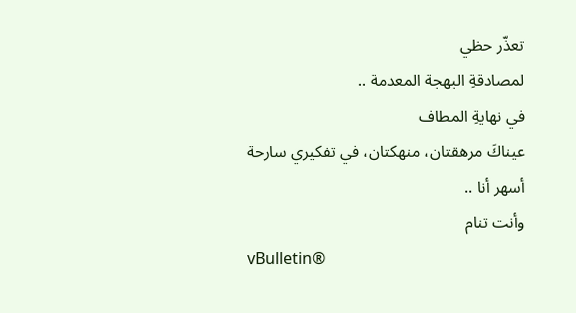تعذّر حظي
لمصادقةِ البهجة المعدمة ..
في نهايةِ المطاف
عيناكَ مرهقتان، منهكتان، في تفكيري سارحة
أسهر أنا ..
وأنت تنام
vBulletin®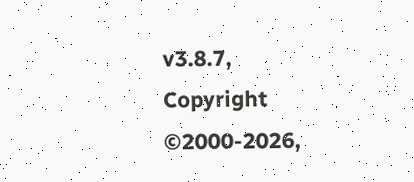v3.8.7, Copyright ©2000-2026,